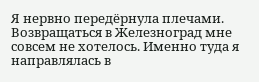Я нервно передёрнула плечами. Возвращаться в Железноград мне совсем не хотелось. Именно туда я направлялась в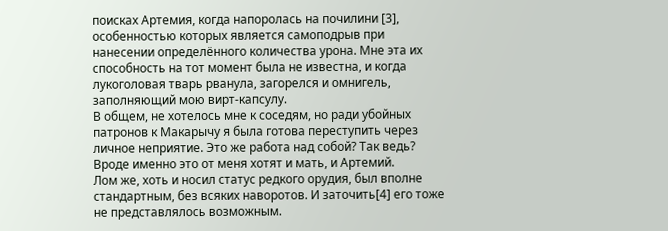поисках Артемия, когда напоролась на почилини [3], особенностью которых является самоподрыв при нанесении определённого количества урона. Мне эта их способность на тот момент была не известна, и когда лукоголовая тварь рванула, загорелся и омнигель, заполняющий мою вирт-капсулу.
В общем, не хотелось мне к соседям, но ради убойных патронов к Макарычу я была готова переступить через личное неприятие. Это же работа над собой? Так ведь? Вроде именно это от меня хотят и мать, и Артемий.
Лом же, хоть и носил статус редкого орудия, был вполне стандартным, без всяких наворотов. И заточить[4] его тоже не представлялось возможным.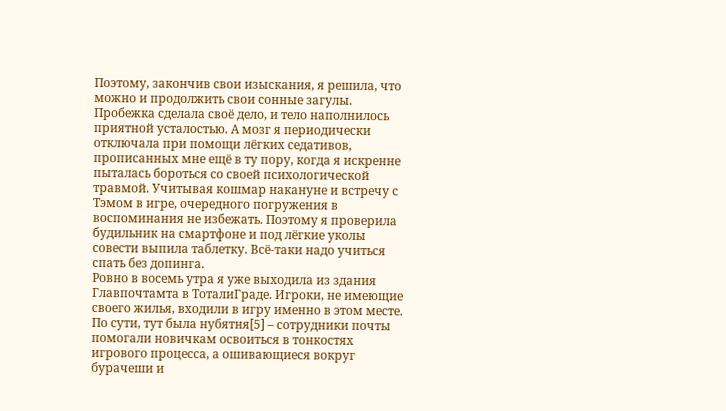Поэтому, закончив свои изыскания, я решила, что можно и продолжить свои сонные загулы. Пробежка сделала своё дело, и тело наполнилось приятной усталостью. А мозг я периодически отключала при помощи лёгких седативов, прописанных мне ещё в ту пору, когда я искренне пыталась бороться со своей психологической травмой. Учитывая кошмар накануне и встречу с Тэмом в игре, очередного погружения в воспоминания не избежать. Поэтому я проверила будильник на смартфоне и под лёгкие уколы совести выпила таблетку. Всё-таки надо учиться спать без допинга.
Ровно в восемь утра я уже выходила из здания Главпочтамта в ТоталиГраде. Игроки, не имеющие своего жилья, входили в игру именно в этом месте. По сути, тут была нубятня[5] – сотрудники почты помогали новичкам освоиться в тонкостях игрового процесса, а ошивающиеся вокруг бурачеши и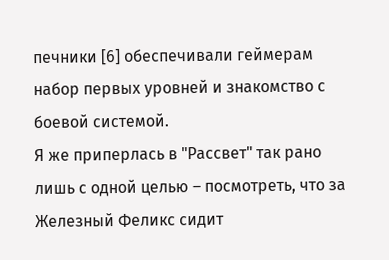печники [6] обеспечивали геймерам набор первых уровней и знакомство с боевой системой.
Я же приперлась в "Рассвет" так рано лишь с одной целью – посмотреть, что за Железный Феликс сидит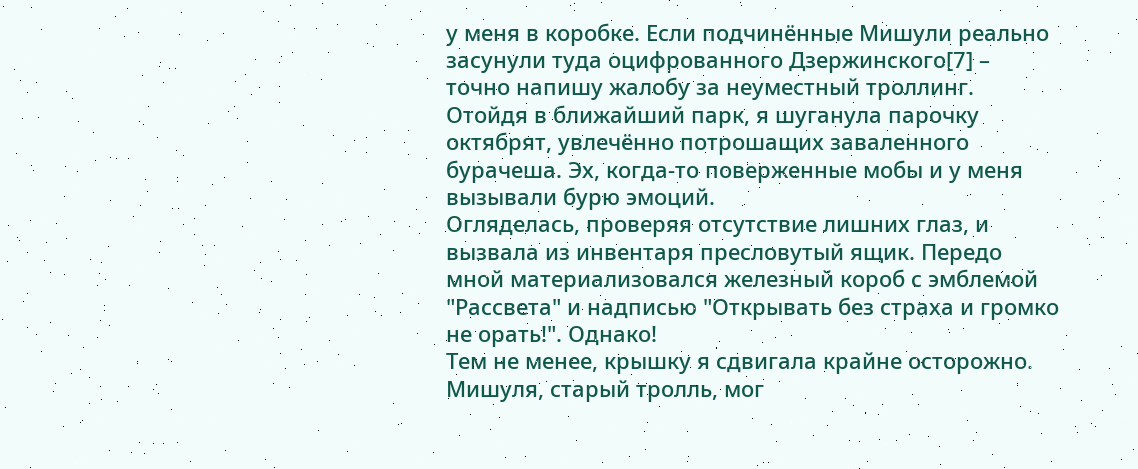у меня в коробке. Если подчинённые Мишули реально засунули туда оцифрованного Дзержинского[7] – точно напишу жалобу за неуместный троллинг. Отойдя в ближайший парк, я шуганула парочку октябрят, увлечённо потрошащих заваленного бурачеша. Эх, когда-то поверженные мобы и у меня вызывали бурю эмоций.
Огляделась, проверяя отсутствие лишних глаз, и вызвала из инвентаря пресловутый ящик. Передо мной материализовался железный короб с эмблемой "Рассвета" и надписью "Открывать без страха и громко не орать!". Однако!
Тем не менее, крышку я сдвигала крайне осторожно. Мишуля, старый тролль, мог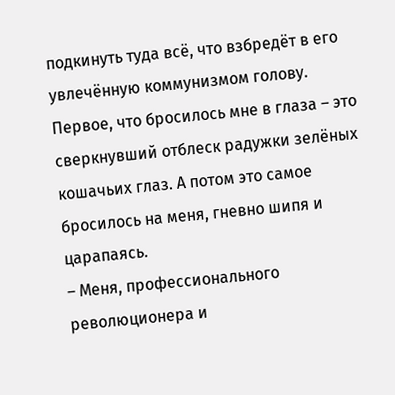подкинуть туда всё, что взбредёт в его увлечённую коммунизмом голову. Первое, что бросилось мне в глаза – это сверкнувший отблеск радужки зелёных кошачьих глаз. А потом это самое бросилось на меня, гневно шипя и царапаясь.
– Меня, профессионального революционера и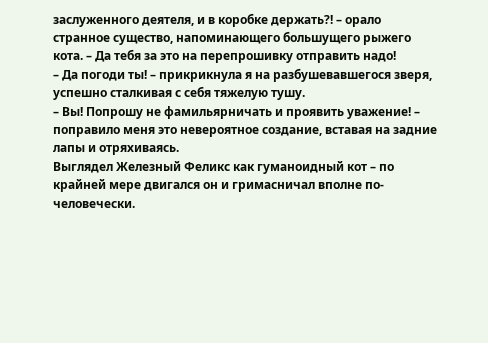заслуженного деятеля, и в коробке держать?! – орало странное существо, напоминающего большущего рыжего кота. – Да тебя за это на перепрошивку отправить надо!
– Да погоди ты! – прикрикнула я на разбушевавшегося зверя, успешно сталкивая с себя тяжелую тушу.
– Вы! Попрошу не фамильярничать и проявить уважение! – поправило меня это невероятное создание, вставая на задние лапы и отряхиваясь.
Выглядел Железный Феликс как гуманоидный кот – по крайней мере двигался он и гримасничал вполне по-человечески.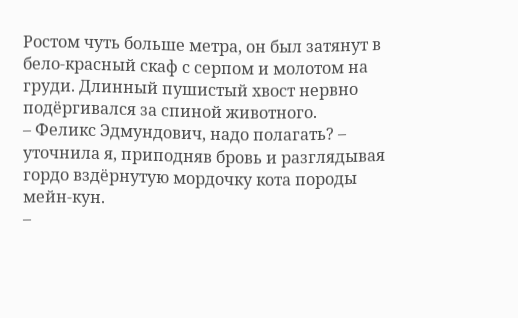Ростом чуть больше метра, он был затянут в бело-красный скаф с серпом и молотом на груди. Длинный пушистый хвост нервно подёргивался за спиной животного.
– Феликс Эдмундович, надо полагать? – уточнила я, приподняв бровь и разглядывая гордо вздёрнутую мордочку кота породы мейн-кун.
–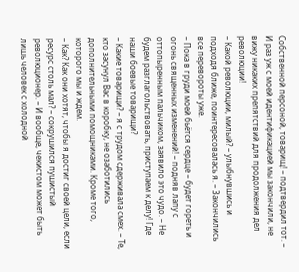Собственной персоной, товарищ! – подтвердил тот. – И раз уж с моей идентификацией мы закончили, не вижу никаких препятствий для продолжения дел революции!
– Какой революции, милый? – улыбнувшись и подходя ближе, поинтересовалась я. – Закончились все перевороты уже.
– Пока в груди моей бьётся сердце – будет гореть и огонь священных изменений! – подняв лапу с оттопыренным пальчиком, заявило это чудо. – Не будем разглагольствовать, приступаем к делу! Где наши боевые товарищи?
– Какие товарищи? – я с трудом сдерживала смех. – Те, кто засунул Вас в коробку, не озаботились дополнительными помощниками. Кроме того, которого мы и ждем.
– Как? Как они хотят, чтобы я достиг своей цели, если ресурс столь мал? – сокрушился пушистый революционер. – И вообще, чекистом может быть лишь человек с холодной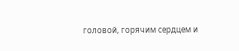головой, горячим сердцем и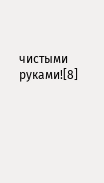чистыми руками![8]